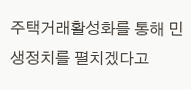주택거래활성화를 통해 민생정치를 펼치겠다고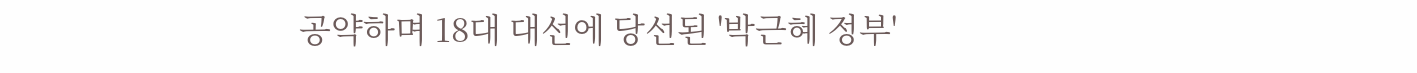공약하며 18대 대선에 당선된 '박근혜 정부'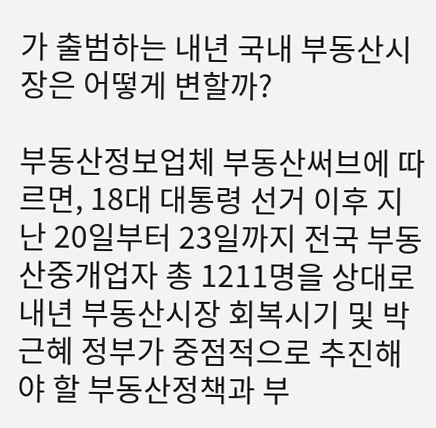가 출범하는 내년 국내 부동산시장은 어떻게 변할까?

부동산정보업체 부동산써브에 따르면, 18대 대통령 선거 이후 지난 20일부터 23일까지 전국 부동산중개업자 총 1211명을 상대로 내년 부동산시장 회복시기 및 박근혜 정부가 중점적으로 추진해야 할 부동산정책과 부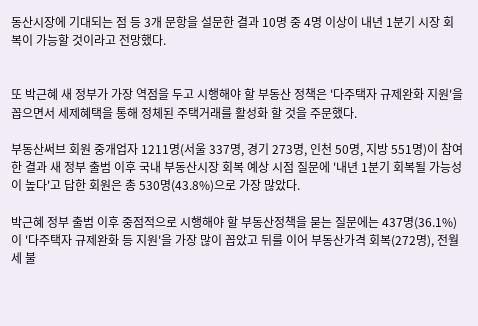동산시장에 기대되는 점 등 3개 문항을 설문한 결과 10명 중 4명 이상이 내년 1분기 시장 회복이 가능할 것이라고 전망했다.


또 박근혜 새 정부가 가장 역점을 두고 시행해야 할 부동산 정책은 '다주택자 규제완화 지원'을 꼽으면서 세제혜택을 통해 정체된 주택거래를 활성화 할 것을 주문했다.

부동산써브 회원 중개업자 1211명(서울 337명, 경기 273명, 인천 50명, 지방 551명)이 참여한 결과 새 정부 출범 이후 국내 부동산시장 회복 예상 시점 질문에 '내년 1분기 회복될 가능성이 높다'고 답한 회원은 총 530명(43.8%)으로 가장 많았다.

박근혜 정부 출범 이후 중점적으로 시행해야 할 부동산정책을 묻는 질문에는 437명(36.1%)이 '다주택자 규제완화 등 지원'을 가장 많이 꼽았고 뒤를 이어 부동산가격 회복(272명), 전월세 불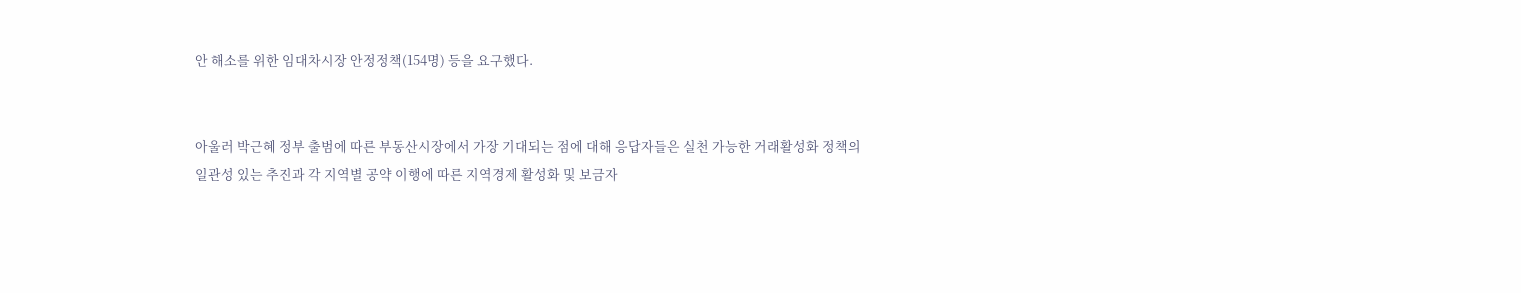안 해소를 위한 임대차시장 안정정책(154명) 등을 요구했다.


아울러 박근혜 정부 출범에 따른 부동산시장에서 가장 기대되는 점에 대해 응답자들은 실천 가능한 거래활성화 정책의 일관성 있는 추진과 각 지역별 공약 이행에 따른 지역경제 활성화 및 보금자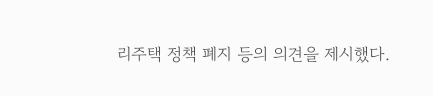리주택 정책 폐지 등의 의견을 제시했다.